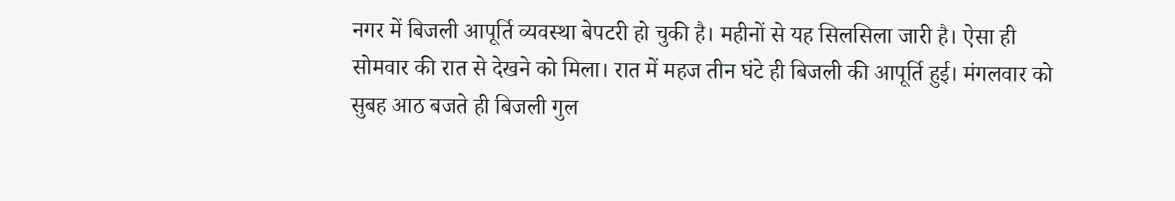नगर में बिजली आपूर्ति व्यवस्था बेपटरी हो चुकी है। महीनों से यह सिलसिला जारी है। ऐसा ही सोमवार की रात से देखने को मिला। रात में महज तीन घंटे ही बिजली की आपूर्ति हुई। मंगलवार को सुबह आठ बजते ही बिजली गुल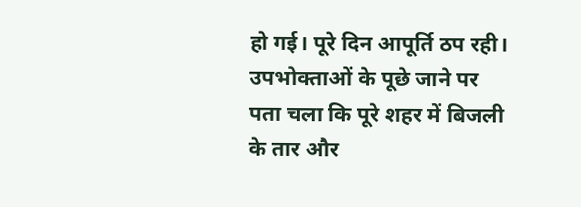हो गई। पूरे दिन आपूर्ति ठप रही। उपभोक्ताओं के पूछे जाने पर पता चला कि पूरे शहर में बिजली के तार और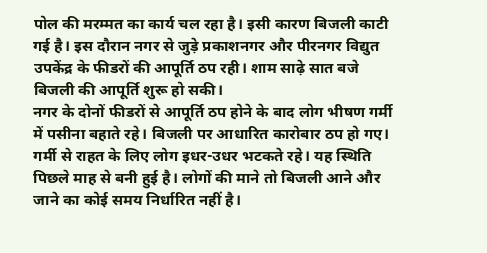पोल की मरम्मत का कार्य चल रहा है। इसी कारण बिजली काटी गई है। इस दौरान नगर से जुड़े प्रकाशनगर और पीरनगर विद्युत उपकेंद्र के फीडरों की आपूर्ति ठप रही। शाम साढ़े सात बजे बिजली की आपूर्ति शुरू हो सकी।
नगर के दोनों फीडरों से आपूर्ति ठप होने के बाद लोग भीषण गर्मी में पसीना बहाते रहे। बिजली पर आधारित कारोबार ठप हो गए। गर्मी से राहत के लिए लोग इधर-उधर भटकते रहे। यह स्थिति पिछले माह से बनी हुई है। लोगों की माने तो बिजली आने और जाने का कोई समय निर्धारित नहीं है।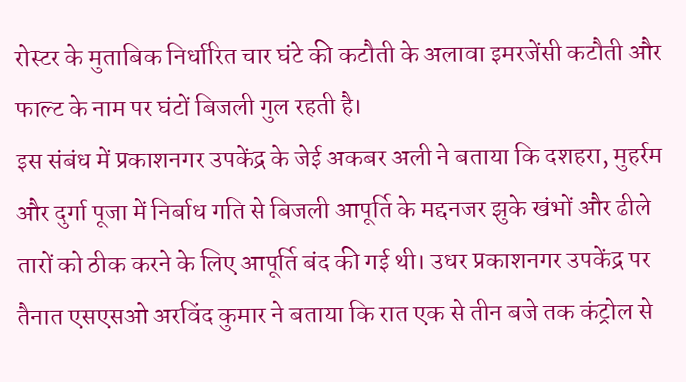रोस्टर के मुताबिक निर्धारित चार घंटे की कटौती के अलावा इमरजेंसी कटौती और फाल्ट के नाम पर घंटों बिजली गुल रहती है।
इस संबंध में प्रकाशनगर उपकेंद्र के जेई अकबर अली ने बताया कि दशहरा, मुहर्रम और दुर्गा पूजा में निर्बाध गति से बिजली आपूर्ति के मद्दनजर झुके खंभों और ढीले तारों को ठीक करने के लिए आपूर्ति बंद की गई थी। उधर प्रकाशनगर उपकेंद्र पर तैनात एसएसओ अरविंद कुमार ने बताया कि रात एक से तीन बजे तक कंट्रोल से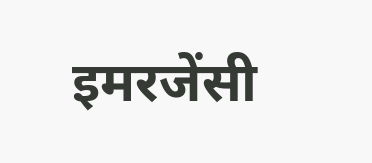इमरजेंसी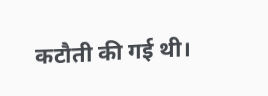कटौती की गई थी।